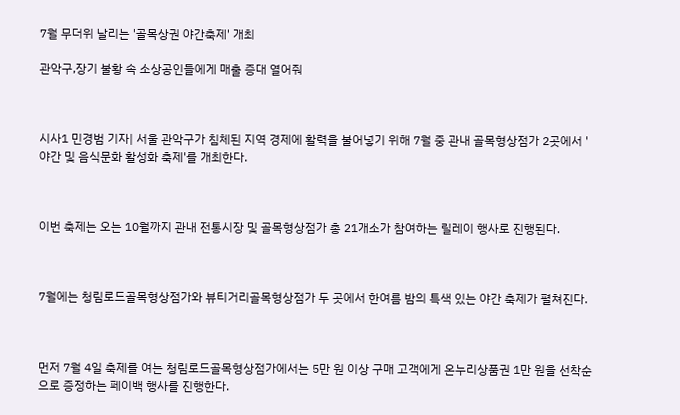7월 무더위 날리는 '골목상권 야간축제' 개최

관악구,장기 불황 속 소상공인들에게 매출 증대 열어줘



시사1 민경범 기자| 서울 관악구가 침체된 지역 경제에 활력을 불어넣기 위해 7월 중 관내 골목형상점가 2곳에서 '야간 및 음식문화 활성화 축제'를 개최한다.



이번 축제는 오는 10월까지 관내 전통시장 및 골목형상점가 총 21개소가 참여하는 릴레이 행사로 진행된다.



7월에는 청림로드골목형상점가와 뷰티거리골목형상점가 두 곳에서 한여름 밤의 특색 있는 야간 축제가 펼쳐진다.



먼저 7월 4일 축제를 여는 청림로드골목형상점가에서는 5만 원 이상 구매 고객에게 온누리상품권 1만 원을 선착순으로 증정하는 페이백 행사를 진행한다.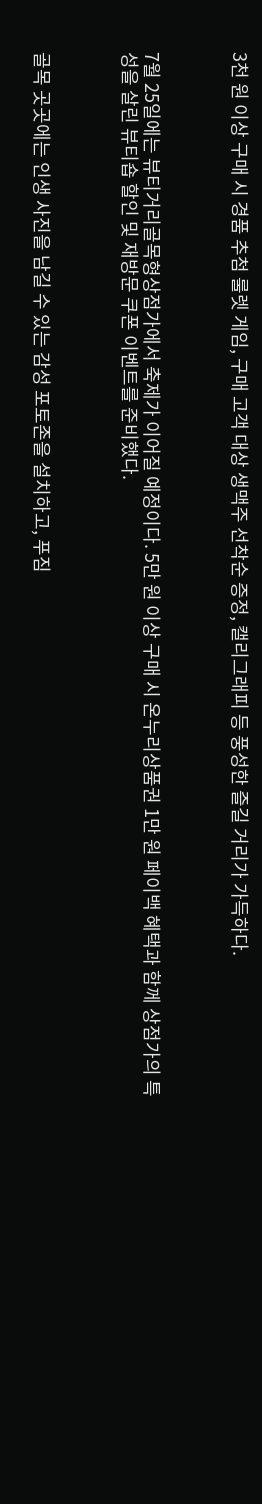3천 원 이상 구매 시 경품 추첨 룰렛 게임, 구매 고객 대상 생맥주 선착순 증정, 캘리그래피 등 풍성한 즐길 거리가 가득하다.



7월 25일에는 뷰티거리골목형상점가에서 축제가 이어질 예정이다. 5만 원 이상 구매 시 온누리상품권 1만 원 페이백 혜택과 함께 상점가의 특성을 살린 뷰티숍 할인 및 재방문 쿠폰 이벤트를 준비했다.



골목 곳곳에는 인생 사진을 남길 수 있는 감성 포토존을 설치하고, 푸짐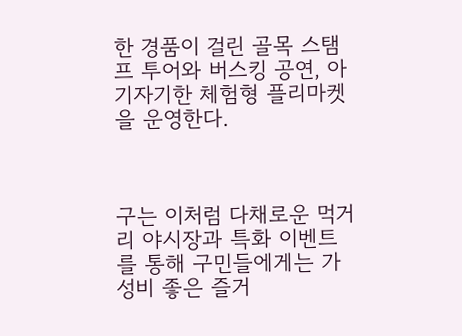한 경품이 걸린 골목 스탬프 투어와 버스킹 공연, 아기자기한 체험형 플리마켓을 운영한다.



구는 이처럼 다채로운 먹거리 야시장과 특화 이벤트를 통해 구민들에게는 가성비 좋은 즐거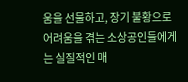움을 선물하고, 장기 불황으로 어려움을 겪는 소상공인들에게는 실질적인 매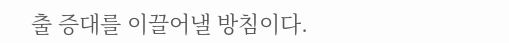출 증대를 이끌어낼 방침이다.